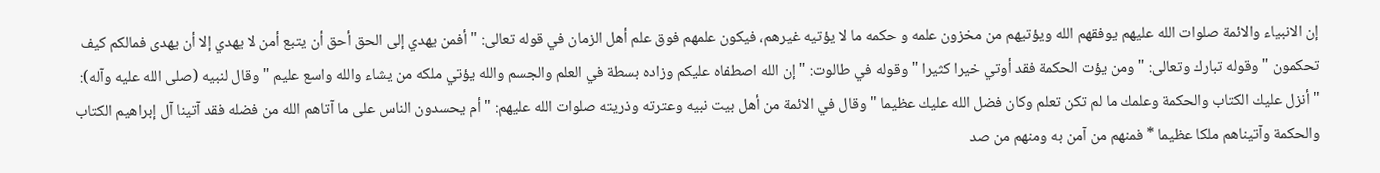إن الانبياء والائمة صلوات الله عليهم يوفقهم الله ويؤتيهم من مخزون علمه و حكمه ما لا يؤتيه غيرهم، فيكون علمهم فوق علم أهل الزمان في قوله تعالى: " أفمن يهدي إلى الحق أحق أن يتبع أمن لا يهدي إلا أن يهدى فمالكم كيف تحكمون " وقوله تبارك وتعالى: " ومن يؤت الحكمة فقد أوتي خيرا كثيرا " وقوله في طالوت: " إن الله اصطفاه عليكم وزاده بسطة في العلم والجسم والله يؤتي ملكه من يشاء والله واسع عليم " وقال لنبيه (صلى الله عليه وآله): " أنزل عليك الكتاب والحكمة وعلمك ما لم تكن تعلم وكان فضل الله عليك عظيما " وقال في الائمة من أهل بيت نبيه وعترته وذريته صلوات الله عليهم: " أم يحسدون الناس على ما آتاهم الله من فضله فقد آتينا آل إبراهيم الكتاب والحكمة وآتيناهم ملكا عظيما * فمنهم من آمن به ومنهم من صد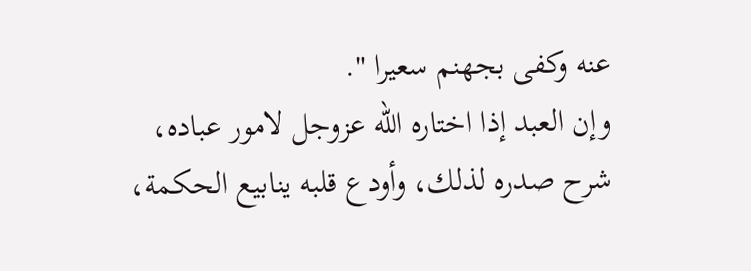عنه وكفى بجهنم سعيرا ".
وإن العبد إذا اختاره الله عزوجل لامور عباده، شرح صدره لذلك، وأودع قلبه ينابيع الحكمة،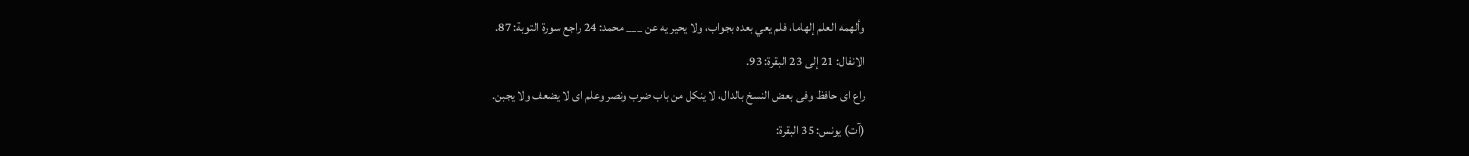وألهمه العلم إلهاما، فلم يعي بعده بجواب، ولا يحير يه عن ___ محمد: 24 راجع سورة التوبة: 87.
الانفال: 21 إلى 23 البقرة: 93.
راع اى حافظ وفى بعض النسخ بالدال، لا ينكل من باب ضرب ونصر وعلم اى لا يضعف ولا يجبن.
(آت) يونس: 35 البقرة: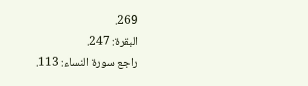269.
البقرة: 247.
راجع سورة النساء: 113.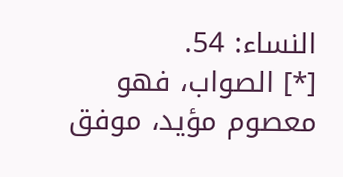النساء: 54.
[*] الصواب، فهو معصوم مؤيد، موفق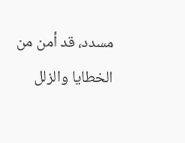مسدد، قد أمن من الخطايا والزلل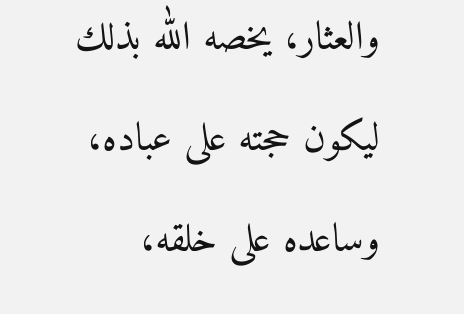والعثار، يخصه الله بذلك ليكون حجته على عباده، وساعده على خلقه،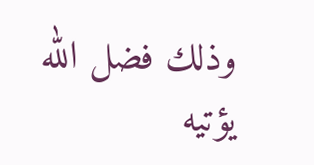وذلك فضل الله يؤتيه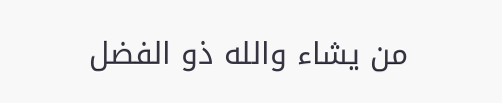من يشاء والله ذو الفضل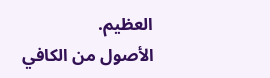العظيم.
الأصول من الكافي